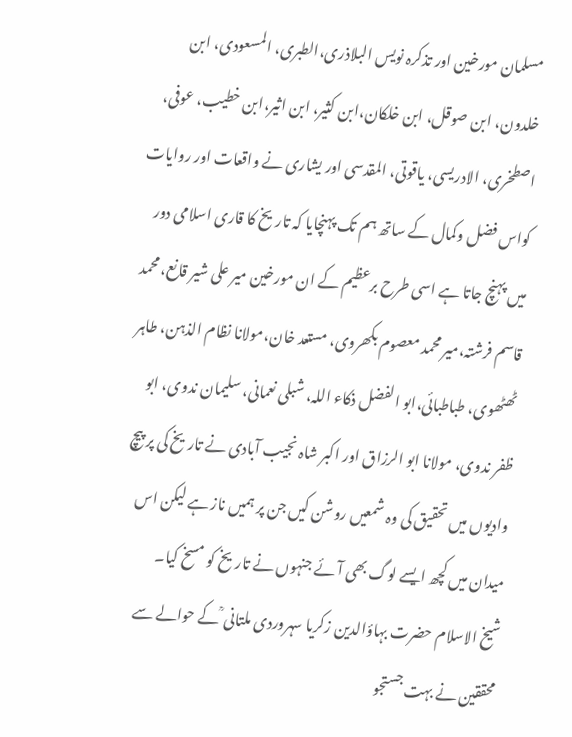مسلمان مورخین اور تذکرہ نویس البلاذری،الطبری، المسعودی، ابن خلدون، ابن صوقل، ابن خلکان،ابن کثیر، ابن اثیر،ابن خطیب، عوفی، اصطخری، الادریسی، یاقوتی، المقدسی اور یشاری نے واقعات اور روایات کواس فضل وکمال کے ساتھ ہم تک پہنچایا کہ تاریخ کا قاری اسلامی دور میں پہنچ جاتا ہے اسی طرح برعظیم کے ان مورخین میر علی شیر قانع، محمد قاسم فرشتہ،میر محمد معصوم بکھروی، مستعد خان،مولانا نظام الذہن، طاہر ٹھٹھوی، طباطبائی،ابو الفضل ذکاء اللہ، شبلی نعمانی، سلیمان ندوی، ابو ظفر ندوی، مولانا ابو الرزاق اور اکبر شاہ نجیب آبادی نے تاریخ کی پر پیچ وادیوں میں تحقیق کی وہ شمعیں روشن کیں جن پر ہمیں ناز ہے لیکن اس میدان میں کچھ ایسے لوگ بھی آئے جنہوں نے تاریخ کو مسخ کیا۔
شیخ الاسلام حضرت بہاؤالدین زکریا سہروردی ملتانی ؒ کے حوالے سے محققین نے بہت جستجو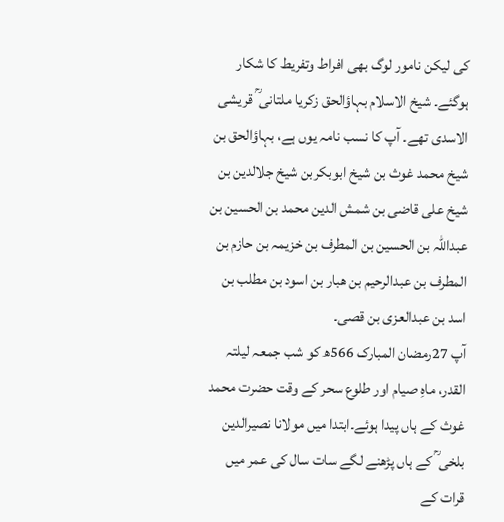کی لیکن نامور لوگ بھی افراط وتفریط کا شکار ہوگئے۔ شیخ الاسلام بہاؤالحق زکریا ملتانی ؒ قریشی الاسدی تھے۔ آپ کا نسب نامہ یوں ہے، بہاؤالحق بن شیخ محمد غوث بن شیخ ابوبکربن شیخ جلالدین بن شیخ علی قاضی بن شمش الدین محمد بن الحسین بن عبداللہ بن الحسین بن المطرف بن خزیمہ بن حازم بن المطرف بن عبدالرحیم بن ھبار بن اسود بن مطلب بن اسد بن عبدالعزی بن قصی۔
آپ 27رمضان المبارک 566ھ کو شب جمعہ لیلتہ القدر، ماہِ صیام اور طلوع سحر کے وقت حضرت محمد غوث کے ہاں پیدا ہوئے۔ابتدا میں مولانا نصیرالدین بلخی ؒ کے ہاں پڑھنے لگے سات سال کی عمر میں قرات کے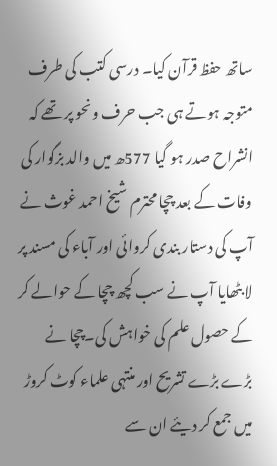ساتھ حفظ قرآن کیا۔ درسی کتب کی طرف متوجہ ہوتے ہی جب حرف ونحو پر تھے کہ انشراح صدر ہو گیا 577ھ میں والد بزگوار کی وفات کے بعد چچا محترم شیخ احمد غوث نے آپ کی دستار بندی کروائی اور آباء کی مسند پر لا بٹھایا آپ نے سب کچھ چچا کے حوالے کر کے حصول علم کی خواہش کی۔چچا نے بڑے بڑے تشریح اور منتہی علماء کوٹ کروڑ میں جمع کر دیئے ان سے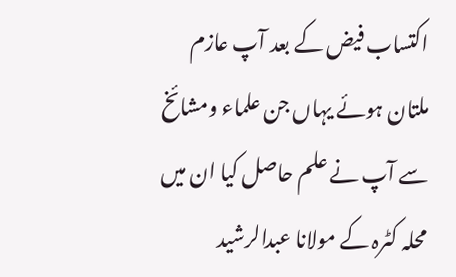اکتساب فیض کے بعد آپ عازم ملتان ہوئے یہاں جن علماء ومشائخ سے آپ نے علم حاصل کیا ان میں محلہ کٹرہ کے مولانا عبدالرشید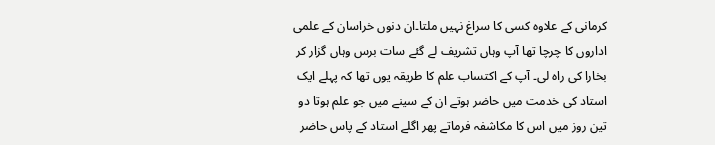کرمانی کے علاوہ کسی کا سراغ نہیں ملتا۔ان دنوں خراسان کے علمی اداروں کا چرچا تھا آپ وہاں تشریف لے گئے سات برس وہاں گزار کر بخارا کی راہ لی۔ آپ کے اکتساب علم کا طریقہ یوں تھا کہ پہلے ایک استاد کی خدمت میں حاضر ہوتے ان کے سینے میں جو علم ہوتا دو تین روز میں اس کا مکاشفہ فرماتے پھر اگلے استاد کے پاس حاضر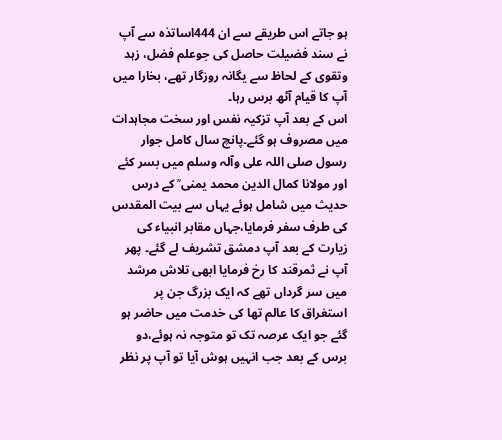ہو جاتے اس طریقے سے ان 444اساتذہ سے آپ نے سند فضیلت حاصل کی جوعلم فضل، زہد وتقوی کے لحاظ سے یگانہ روزگار تھے، بخارا میں آپ کا قیام آٹھ برس رہا۔
اس کے بعد آپ تزکیہ نفس اور سخت مجاہدات میں مصروف ہو گئے۔پانچ سال کامل جوار رسول صلی اللہ علی وآلہ وسلم میں بسر کئے اور مولانا کمال الدین محمد یمنی ؒ کے درس حدیث میں شامل ہوئے یہاں سے بیت المقدس کی طرف سفر فرمایا،جہاں مقابر انبیاء کی زیارت کے بعد آپ دمشق تشریف لے گئے۔ پھر آپ نے ثمرقند کا رخ فرمایا ابھی تلاش مرشد میں سر گرداں تھے کہ ایک بزرگ جن پر استغراق کا عالم تھا کی خدمت میں حاضر ہو گئے جو ایک عرصہ تک تو متوجہ نہ ہوئے،دو برس کے بعد جب انہیں ہوش آیا تو آپ پر نظر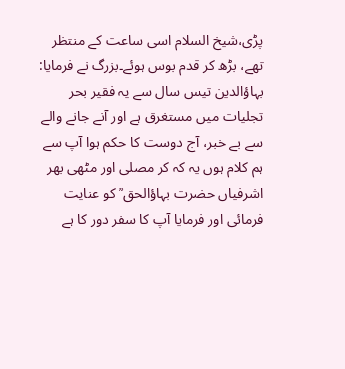پڑی،شیخ السلام اسی ساعت کے منتظر تھے، بڑھ کر قدم بوس ہوئے۔بزرگ نے فرمایا: بہاؤالدین تیس سال سے یہ فقیر بحر تجلیات میں مستغرق ہے اور آنے جانے والے سے بے خبر، آج دوست کا حکم ہوا آپ سے ہم کلام ہوں یہ کہ کر مصلی اور مٹھی بھر اشرفیاں حضرت بہاؤالحق ؒ کو عنایت فرمائی اور فرمایا آپ کا سفر دور کا ہے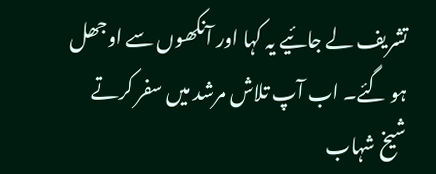تشریف لے جائیے یہ کہا اور آنکھوں سے اوجھل ہو گئے۔ اب آپ تلاش مرشد میں سفر کرتے شیخ شہاب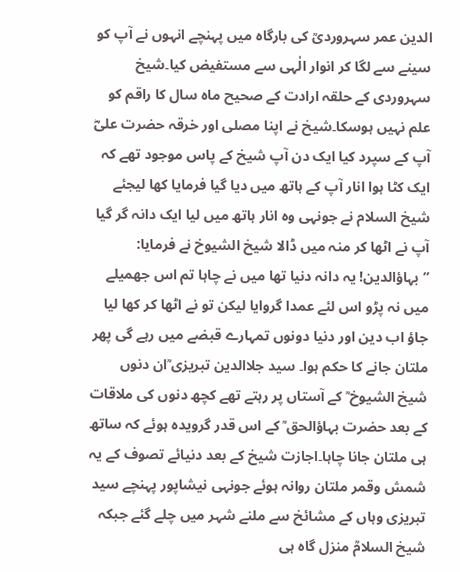الدین عمر سہروردیؒ کی بارگاہ میں پہنچے انہوں نے آپ کو سینے سے لگا کر انوار الٰہی سے مستفیض کیا۔شیخ سہروردی کے حلقہ ارادت کے صحیح ماہ سال کا راقم کو علم نہیں ہوسکا۔شیخ نے اپنا مصلی اور خرقہ حضرت علیؓ آپ کے سپرد کیا ایک دن آپ شیخ کے پاس موجود تھے کہ ایک کٹا ہوا انار آپ کے ہاتھ میں دیا گیا فرمایا کھا لیجئے شیخ السلام نے جونہی وہ انار ہاتھ میں لیا ایک دانہ گر گیا آپ نے اٹھا کر منہ میں ڈالا شیخ الشیوخ نے فرمایا:
”بہاؤالدین! یہ دانہ دنیا تھا میں نے چاہا تم اس جھمیلے میں نہ پڑو اس لئے عمدا گروایا لیکن تو نے اٹھا کر کھا لیا جاؤ اب دین اور دنیا دونوں تمہارے قبضے میں رہے گی پھر ملتان جانے کا حکم ہوا۔ سید جلاالدین تبریزی ؒان دنوں شیخ الشیوخ ؒ کے آستاں پر رہتے تھے کچھ دنوں کی ملاقات کے بعد حضرت بہاؤالحق ؒ کے اس قدر گرویدہ ہوئے کہ ساتھ ہی ملتان جانا چاہا۔اجازت شیخ کے بعد دنیائے تصوف کے یہ شمش وقمر ملتان روانہ ہوئے جونہی نیشاپور پہنچے سید تبریزی وہاں کے مشائخ سے ملنے شہر میں چلے گئے جبکہ شیخ السلامؒ منزل گاہ ہی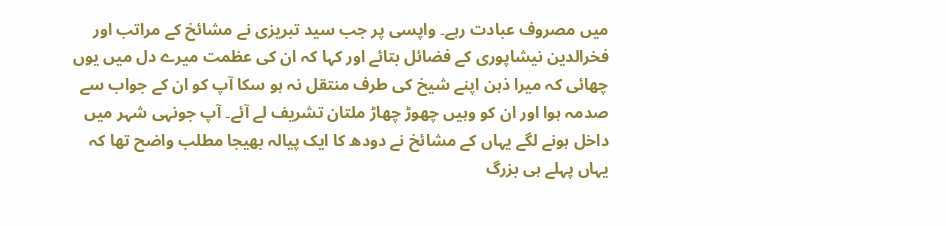میں مصروف عبادت رہے۔ واپسی پر جب سید تبریزی نے مشائخ کے مراتب اور فخرالدین نیشاپوری کے فضائل بتائے اور کہا کہ ان کی عظمت میرے دل میں یوں چھائی کہ میرا ذہن اپنے شیخ کی طرف منتقل نہ ہو سکا آپ کو ان کے جواب سے صدمہ ہوا اور ان کو وہیں چھوڑ چھاڑ ملتان تشریف لے آئے۔ آپ جونہی شہر میں داخل ہونے لگے یہاں کے مشائخ نے دودھ کا ایک پیالہ بھیجا مطلب واضح تھا کہ یہاں پہلے ہی بزرگ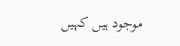موجود ہیں کہیں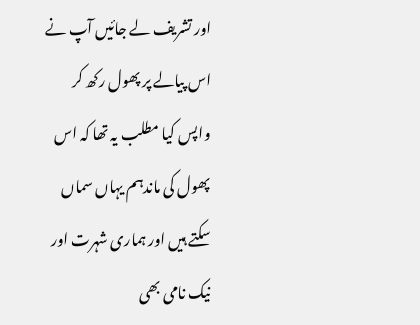اور تشریف لے جائیں آپ نے اس پیالے پر پھول رکھ کر واپس کیا مطلب یہ تھا کہ اس پھول کی ماندہم یہاں سماں سکتے ہیں اور ہماری شہرت اور نیک نامی بھی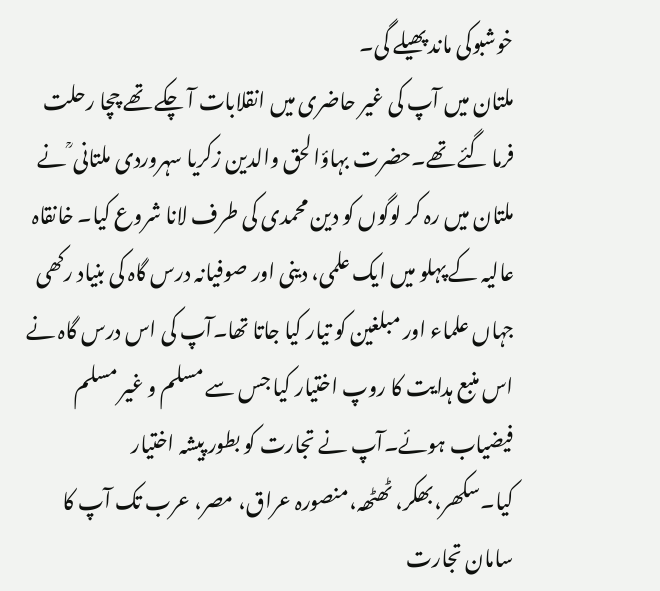خوشبوکی ماند پھیلے گی۔
ملتان میں آپ کی غیر حاضری میں انقلابات آ چکے تھے چچا رحلت فرما گئے تھے۔حضرت بہاؤالحق والدین زکریا سہروردی ملتانی ؒ نے ملتان میں رہ کر لوگوں کو دین محمدی کی طرف لانا شروع کیا۔ خانقاہ عالیہ کے پہلو میں ایک علمی، دینی اور صوفیانہ درس گاہ کی بنیاد رکھی جہاں علماء اور مبلغین کو تیار کیا جاتا تھا۔آپ کی اس درس گاہ نے اس منبع ہدایت کا روپ اختیار کیا جس سے مسلم و غیر مسلم فیضیاب ہوئے۔آپ نے تجارت کو بطور پیشہ اختیار کیا۔سکھر،بھکر، ٹھٹھہ،منصورہ عراق، مصر، عرب تک آپ کا سامان تجارت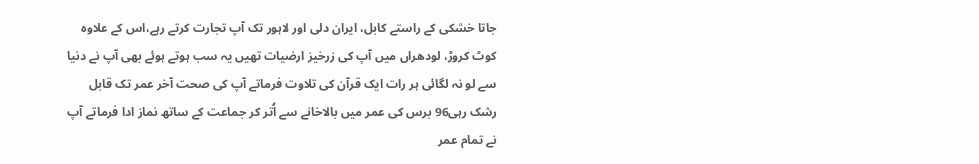جاتا خشکی کے راستے کابل، ایران دلی اور لاہور تک آپ تجارت کرتے رہے،اس کے علاوہ کوٹ کروڑ، لودھراں میں آپ کی زرخیز ارضیات تھیں یہ سب ہوتے ہوئے بھی آپ نے دنیا سے لو نہ لگائی ہر رات ایک قرآن کی تلاوت فرماتے آپ کی صحت آخر عمر تک قابل رشک رہی96 برس کی عمر میں بالاخانے سے اُتر کر جماعت کے ساتھ نماز ادا فرماتے آپ نے تمام عمر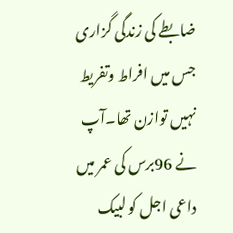ضابطے کی زندگی گزاری جس میں افراط وتفریط نہیں توازن تھا۔آپ نے 96برس کی عمر میں داعی اجل کو لبیک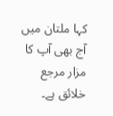کہا ملتان میں آج بھی آپ کا مزار مرجع خلائق ہے۔